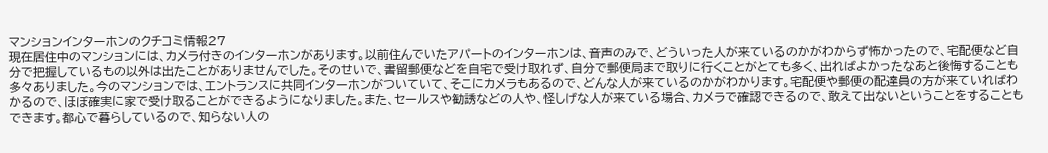マンションインターホンのクチコミ情報27
現在居住中のマンションには、カメラ付きのインターホンがあります。以前住んでいたアパートのインターホンは、音声のみで、どういった人が来ているのかがわからず怖かったので、宅配便など自分で把握しているもの以外は出たことがありませんでした。そのせいで、書留郵便などを自宅で受け取れず、自分で郵便局まで取りに行くことがとても多く、出ればよかったなあと後悔することも多々ありました。今のマンションでは、エントランスに共同インターホンがついていて、そこにカメラもあるので、どんな人が来ているのかがわかります。宅配便や郵便の配達員の方が来ていればわかるので、ほぼ確実に家で受け取ることができるようになりました。また、セールスや勧誘などの人や、怪しげな人が来ている場合、カメラで確認できるので、敢えて出ないということをすることもできます。都心で暮らしているので、知らない人の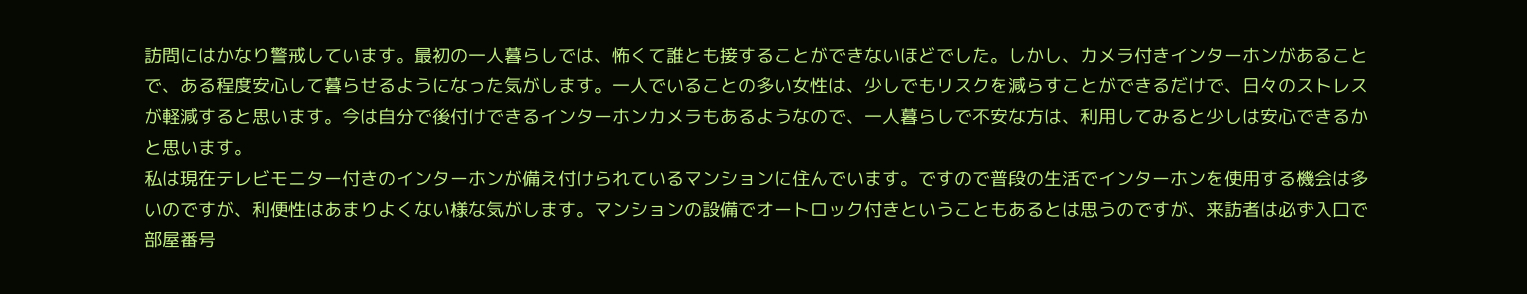訪問にはかなり警戒しています。最初の一人暮らしでは、怖くて誰とも接することができないほどでした。しかし、カメラ付きインターホンがあることで、ある程度安心して暮らせるようになった気がします。一人でいることの多い女性は、少しでもリスクを減らすことができるだけで、日々のストレスが軽減すると思います。今は自分で後付けできるインターホンカメラもあるようなので、一人暮らしで不安な方は、利用してみると少しは安心できるかと思います。
私は現在テレビモニター付きのインターホンが備え付けられているマンションに住んでいます。ですので普段の生活でインターホンを使用する機会は多いのですが、利便性はあまりよくない様な気がします。マンションの設備でオートロック付きということもあるとは思うのですが、来訪者は必ず入口で部屋番号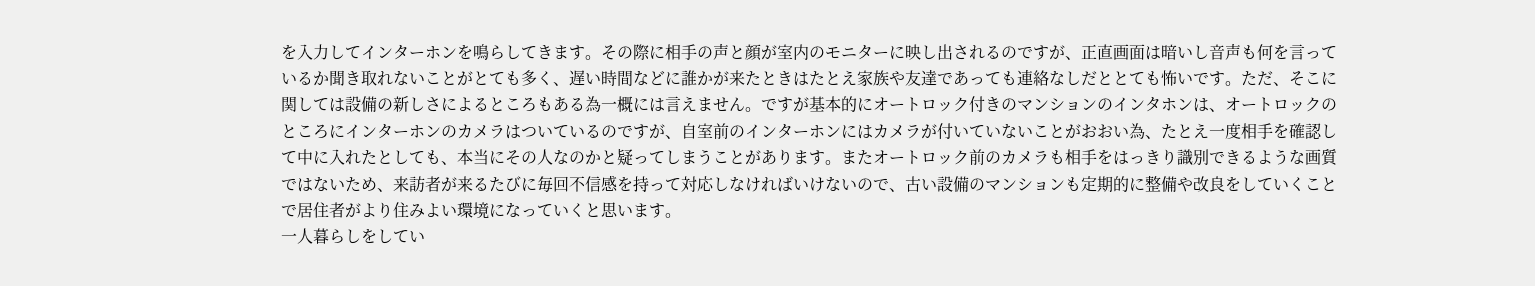を入力してインターホンを鳴らしてきます。その際に相手の声と顔が室内のモニターに映し出されるのですが、正直画面は暗いし音声も何を言っているか聞き取れないことがとても多く、遅い時間などに誰かが来たときはたとえ家族や友達であっても連絡なしだととても怖いです。ただ、そこに関しては設備の新しさによるところもある為一概には言えません。ですが基本的にオートロック付きのマンションのインタホンは、オートロックのところにインターホンのカメラはついているのですが、自室前のインターホンにはカメラが付いていないことがおおい為、たとえ一度相手を確認して中に入れたとしても、本当にその人なのかと疑ってしまうことがあります。またオートロック前のカメラも相手をはっきり識別できるような画質ではないため、来訪者が来るたびに毎回不信感を持って対応しなければいけないので、古い設備のマンションも定期的に整備や改良をしていくことで居住者がより住みよい環境になっていくと思います。
一人暮らしをしてい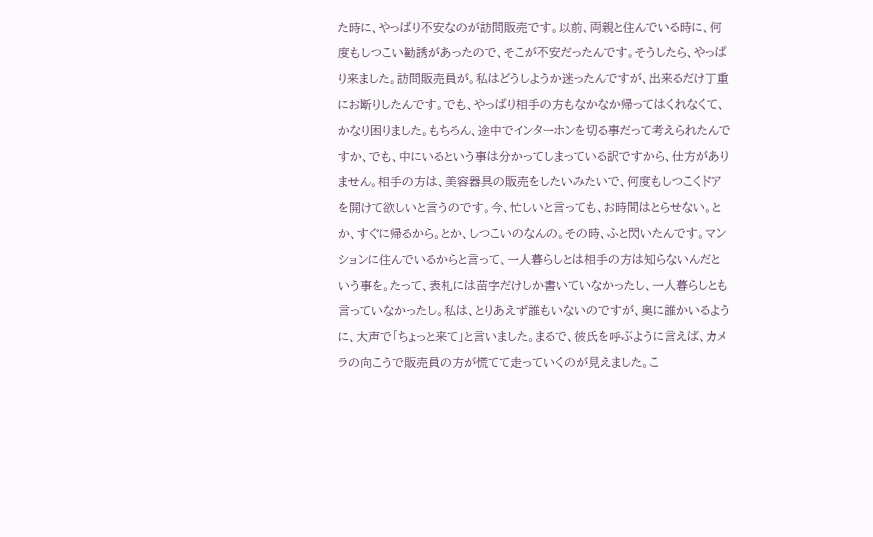た時に、やっぱり不安なのが訪問販売です。以前、両親と住んでいる時に、何度もしつこい勧誘があったので、そこが不安だったんです。そうしたら、やっぱり来ました。訪問販売員が。私はどうしようか迷ったんですが、出来るだけ丁重にお断りしたんです。でも、やっぱり相手の方もなかなか帰ってはくれなくて、かなり困りました。もちろん、途中でインターホンを切る事だって考えられたんですか、でも、中にいるという事は分かってしまっている訳ですから、仕方がありません。相手の方は、美容器具の販売をしたいみたいで、何度もしつこくドアを開けて欲しいと言うのです。今、忙しいと言っても、お時間はとらせない。とか、すぐに帰るから。とか、しつこいのなんの。その時、ふと閃いたんです。マンションに住んでいるからと言って、一人暮らしとは相手の方は知らないんだという事を。たって、表札には苗字だけしか書いていなかったし、一人暮らしとも言っていなかったし。私は、とりあえず誰もいないのですが、奥に誰かいるように、大声で「ちょっと来て」と言いました。まるで、彼氏を呼ぶように言えば、カメラの向こうで販売員の方が慌てて走っていくのが見えました。こ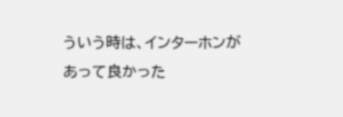ういう時は、インターホンがあって良かった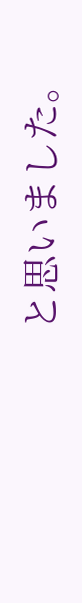と思いました。